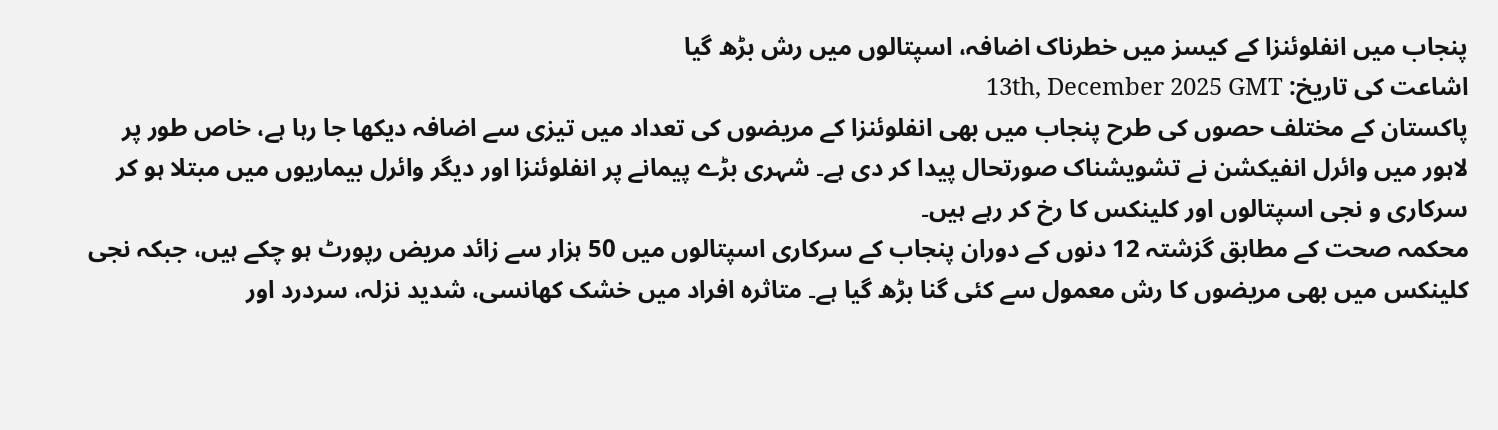پنجاب میں انفلوئنزا کے کیسز میں خطرناک اضافہ، اسپتالوں میں رش بڑھ گیا
اشاعت کی تاریخ: 13th, December 2025 GMT
پاکستان کے مختلف حصوں کی طرح پنجاب میں بھی انفلوئنزا کے مریضوں کی تعداد میں تیزی سے اضافہ دیکھا جا رہا ہے، خاص طور پر لاہور میں وائرل انفیکشن نے تشویشناک صورتحال پیدا کر دی ہے۔ شہری بڑے پیمانے پر انفلوئنزا اور دیگر وائرل بیماریوں میں مبتلا ہو کر سرکاری و نجی اسپتالوں اور کلینکس کا رخ کر رہے ہیں۔
محکمہ صحت کے مطابق گزشتہ 12 دنوں کے دوران پنجاب کے سرکاری اسپتالوں میں 50 ہزار سے زائد مریض رپورٹ ہو چکے ہیں، جبکہ نجی کلینکس میں بھی مریضوں کا رش معمول سے کئی گنا بڑھ گیا ہے۔ متاثرہ افراد میں خشک کھانسی، شدید نزلہ، سردرد اور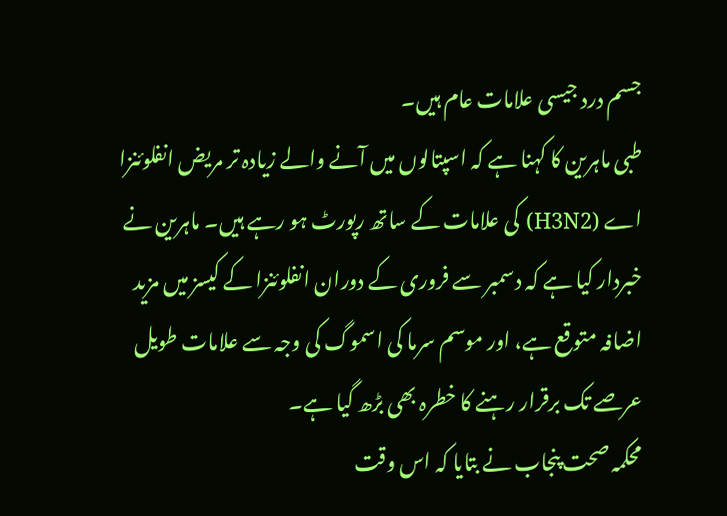جسم درد جیسی علامات عام ہیں۔
طبی ماہرین کا کہنا ہے کہ اسپتالوں میں آنے والے زیادہ تر مریض انفلوئنزا اے (H3N2) کی علامات کے ساتھ رپورٹ ہو رہے ہیں۔ ماہرین نے خبردار کیا ہے کہ دسمبر سے فروری کے دوران انفلوئنزا کے کیسز میں مزید اضافہ متوقع ہے، اور موسم سرما کی اسموگ کی وجہ سے علامات طویل عرصے تک برقرار رہنے کا خطرہ بھی بڑھ گیا ہے۔
محکمہ صحت پنجاب نے بتایا کہ اس وقت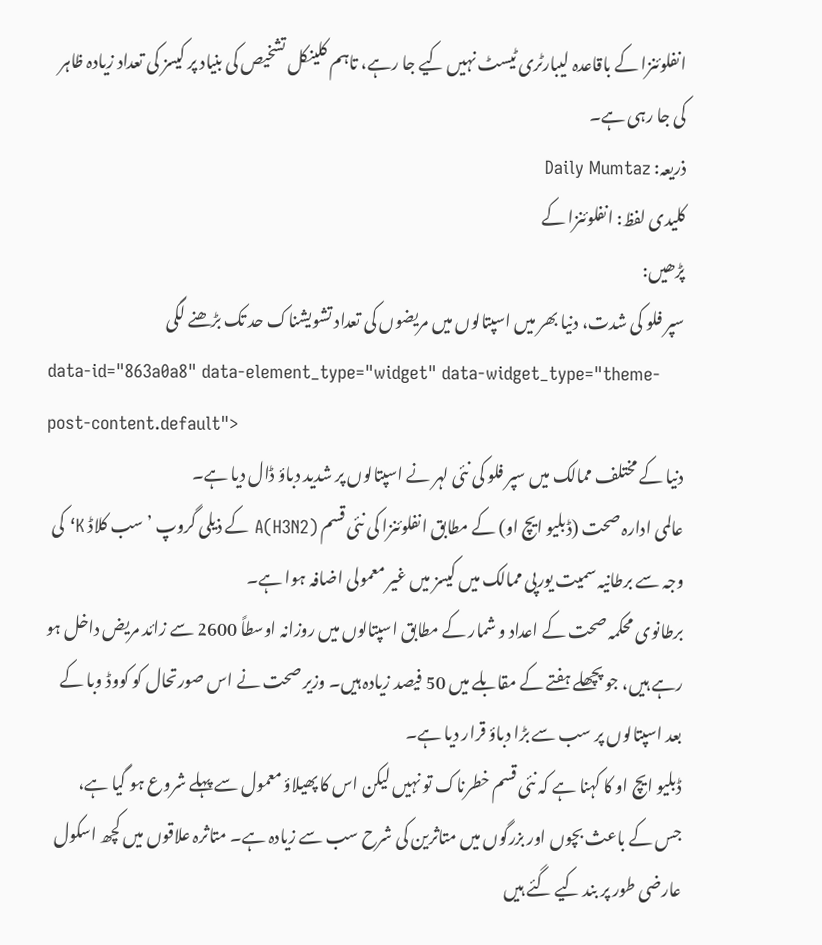انفلوئنزا کے باقاعدہ لیبارٹری ٹیسٹ نہیں کیے جا رہے، تاہم کلینکل تشخیص کی بنیاد پر کیسز کی تعداد زیادہ ظاہر کی جا رہی ہے۔
ذریعہ: Daily Mumtaz
کلیدی لفظ: انفلوئنزا کے
پڑھیں:
سپر فلو کی شدت، دنیا بھر میں اسپتالوں میں مریضوں کی تعداد تشویشناک حد تک بڑھنے لگی
data-id="863a0a8" data-element_type="widget" data-widget_type="theme-post-content.default">
دنیا کے مختلف ممالک میں سپر فلو کی نئی لہر نے اسپتالوں پر شدید دباؤ ڈال دیا ہے۔
عالمی ادارہ صحت (ڈبلیو ایچ او) کے مطابق انفلوئنزا کی نئی قسم A(H3N2) کے ذیلی گروپ ’سب کلاڈ K‘ کی وجہ سے برطانیہ سمیت یورپی ممالک میں کیسز میں غیر معمولی اضافہ ہوا ہے۔
برطانوی محکمہ صحت کے اعداد و شمار کے مطابق اسپتالوں میں روزانہ اوسطاً 2600 سے زائد مریض داخل ہو رہے ہیں، جو پچھلے ہفتے کے مقابلے میں 50 فیصد زیادہ ہیں۔ وزیر صحت نے اس صورتحال کو کووڈ وبا کے بعد اسپتالوں پر سب سے بڑا دباؤ قرار دیا ہے۔
ڈبلیو ایچ او کا کہنا ہے کہ نئی قسم خطرناک تو نہیں لیکن اس کا پھیلاؤ معمول سے پہلے شروع ہو گیا ہے، جس کے باعث بچوں اور بزرگوں میں متاثرین کی شرح سب سے زیادہ ہے۔ متاثرہ علاقوں میں کچھ اسکول عارضی طور پر بند کیے گئے ہیں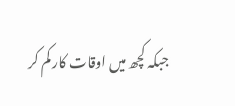جبکہ کچھ میں اوقات کار کم کر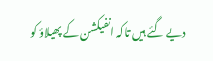دیے گئے ہیں تاکہ انفیکشن کے پھیلاؤ کو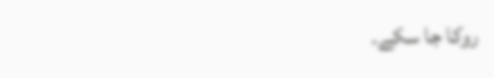روکا جا سکے۔